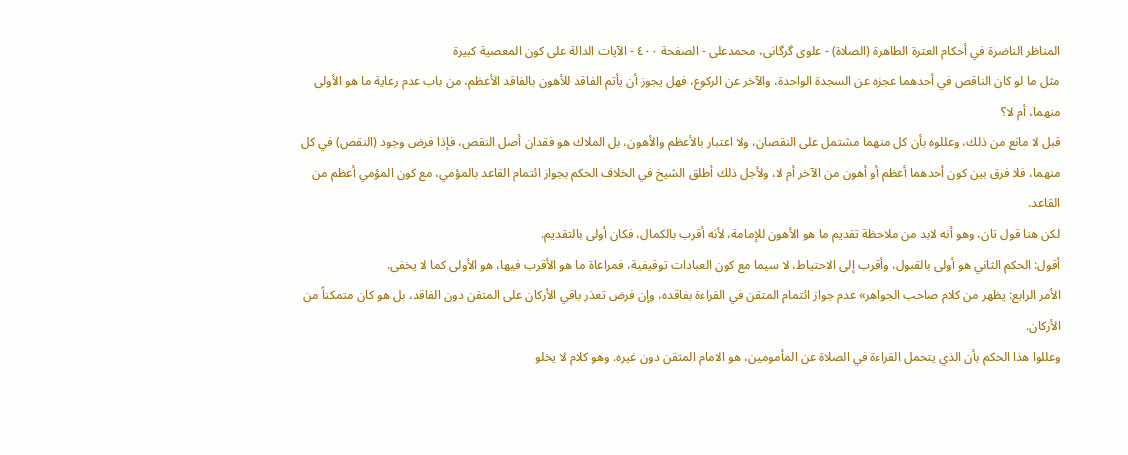المناظر الناضرة في أحکام العترة الطاهرة (الصلاة) - علوی گرگانی، محمدعلی - الصفحة ٤٠٠ - الآيات الدالة على كون المعصية كبيرة
مثل ما لو كان الناقص في أحدهما عجزه عن السجدة الواحدة، والآخر عن الركوع، فهل يجوز أن يأتم الفاقد للأهون بالفاقد الأعظم، من باب عدم رعاية ما هو الأولى منهما، أم لا؟
قبل لا مانع من ذلك، وعللوه بأن كل منهما مشتمل على النقصان، ولا اعتبار بالأعظم والأهون، بل الملاك هو فقدان أصل النقص، فإذا فرض وجود (النقص) في كل منهما، فلا فرق بين كون أحدهما أعظم أو أهون من الآخر أم لا، ولأجل ذلك أطلق الشيخ في الخلاف الحكم بجواز ائتمام القاعد بالمؤمي، مع كون المؤمي أعظم من القاعد.
لكن هنا قول تان، وهو أنه لابد من ملاحظة تقديم ما هو الأهون للإمامة، لأنه أقرب بالكمال، فكان أولى بالتقديم.
أقول: الحكم الثاني هو أولى بالقبول، وأقرب إلى الاحتياط، لا سيما مع كون العبادات توقيفية، فمراعاة ما هو الأقرب فيها، هو الأولى كما لا يخفى.
الأمر الرابع: يظهر من كلام صاحب الجواهر» عدم جواز ائتمام المتقن في القراءة بفاقده، وإن فرض تعذر باقي الأركان على المتقن دون الفاقد، بل هو كان متمكناً من الأركان.
وعللوا هذا الحكم بأن الذي يتحمل القراءة في الصلاة عن المأمومين، هو الامام المتقن دون غيره. وهو كلام لا يخلو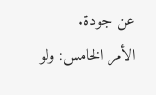عن جودة.
الأمر الخامس: ولو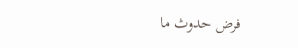فرض حدوث ما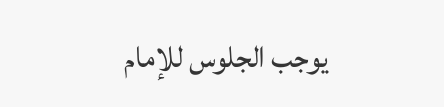يوجب الجلوس للإمام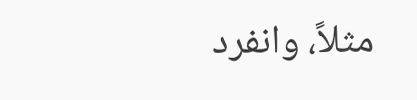مثلاً، وانفرد